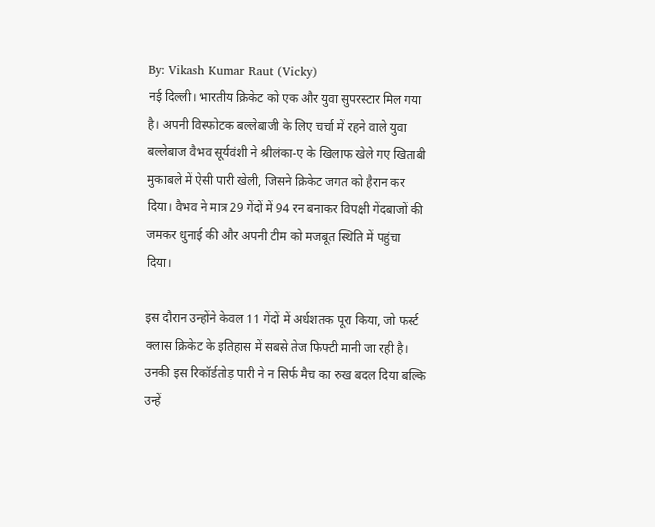By: Vikash Kumar Raut (Vicky)
नई दिल्ली। भारतीय क्रिकेट को एक और युवा सुपरस्टार मिल गया है। अपनी विस्फोटक बल्लेबाजी के लिए चर्चा में रहने वाले युवा बल्लेबाज वैभव सूर्यवंशी ने श्रीलंका-ए के खिलाफ खेले गए खिताबी मुकाबले में ऐसी पारी खेली, जिसने क्रिकेट जगत को हैरान कर दिया। वैभव ने मात्र 29 गेंदों में 94 रन बनाकर विपक्षी गेंदबाजों की जमकर धुनाई की और अपनी टीम को मजबूत स्थिति में पहुंचा दिया।

इस दौरान उन्होंने केवल 11 गेंदों में अर्धशतक पूरा किया, जो फर्स्ट क्लास क्रिकेट के इतिहास में सबसे तेज फिफ्टी मानी जा रही है। उनकी इस रिकॉर्डतोड़ पारी ने न सिर्फ मैच का रुख बदल दिया बल्कि उन्हें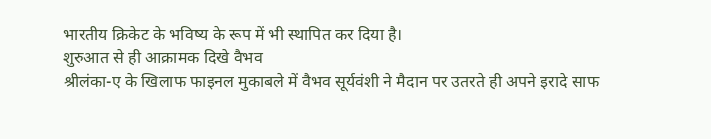भारतीय क्रिकेट के भविष्य के रूप में भी स्थापित कर दिया है।
शुरुआत से ही आक्रामक दिखे वैभव
श्रीलंका-ए के खिलाफ फाइनल मुकाबले में वैभव सूर्यवंशी ने मैदान पर उतरते ही अपने इरादे साफ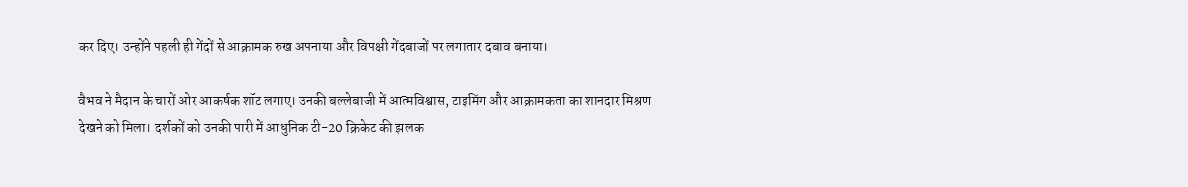कर दिए। उन्होंने पहली ही गेंदों से आक्रामक रुख अपनाया और विपक्षी गेंदबाजों पर लगातार दबाव बनाया।

वैभव ने मैदान के चारों ओर आकर्षक शॉट लगाए। उनकी बल्लेबाजी में आत्मविश्वास, टाइमिंग और आक्रामकता का शानदार मिश्रण देखने को मिला। दर्शकों को उनकी पारी में आधुनिक टी-20 क्रिकेट की झलक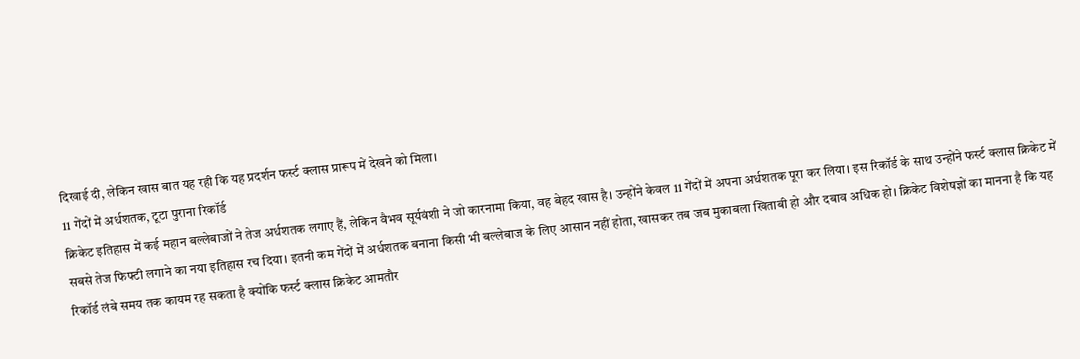दिखाई दी, लेकिन खास बात यह रही कि यह प्रदर्शन फर्स्ट क्लास प्रारूप में देखने को मिला।
11 गेंदों में अर्धशतक, टूटा पुराना रिकॉर्ड
क्रिकेट इतिहास में कई महान बल्लेबाजों ने तेज अर्धशतक लगाए हैं, लेकिन वैभव सूर्यवंशी ने जो कारनामा किया, वह बेहद खास है। उन्होंने केवल 11 गेंदों में अपना अर्धशतक पूरा कर लिया। इस रिकॉर्ड के साथ उन्होंने फर्स्ट क्लास क्रिकेट में सबसे तेज फिफ्टी लगाने का नया इतिहास रच दिया। इतनी कम गेंदों में अर्धशतक बनाना किसी भी बल्लेबाज के लिए आसान नहीं होता, खासकर तब जब मुकाबला खिताबी हो और दबाव अधिक हो। क्रिकेट विशेषज्ञों का मानना है कि यह रिकॉर्ड लंबे समय तक कायम रह सकता है क्योंकि फर्स्ट क्लास क्रिकेट आमतौर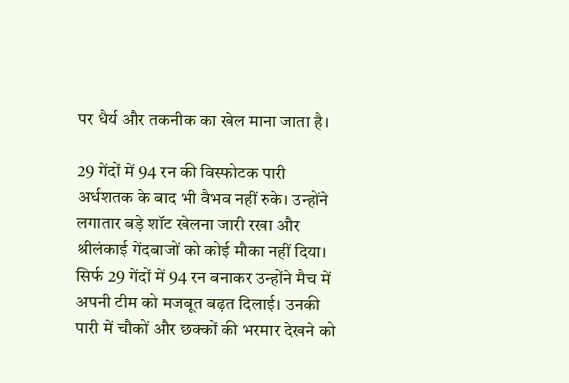पर धैर्य और तकनीक का खेल माना जाता है।

29 गेंदों में 94 रन की विस्फोटक पारी
अर्धशतक के बाद भी वैभव नहीं रुके। उन्होंने लगातार बड़े शॉट खेलना जारी रखा और श्रीलंकाई गेंदबाजों को कोई मौका नहीं दिया। सिर्फ 29 गेंदों में 94 रन बनाकर उन्होंने मैच में अपनी टीम को मजबूत बढ़त दिलाई। उनकी पारी में चौकों और छक्कों की भरमार देखने को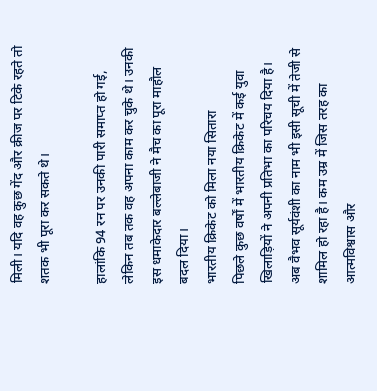मिली। यदि वह कुछ गेंद और क्रीज पर टिके रहते तो शतक भी पूरा कर सकते थे।

हालांकि 94 रन पर उनकी पारी समाप्त हो गई, लेकिन तब तक वह अपना काम कर चुके थे। उनकी इस धमाकेदार बल्लेबाजी ने मैच का पूरा माहौल बदल दिया।
भारतीय क्रिकेट को मिला नया सितारा
पिछले कुछ वर्षों में भारतीय क्रिकेट में कई युवा खिलाड़ियों ने अपनी प्रतिभा का परिचय दिया है। अब वैभव सूर्यवंशी का नाम भी इसी सूची में तेजी से शामिल हो रहा है। कम उम्र में जिस तरह का आत्मविश्वास और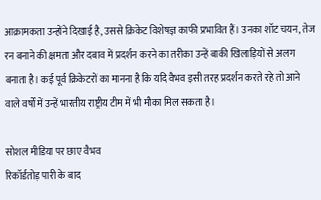आक्रामकता उन्होंने दिखाई है, उससे क्रिकेट विशेषज्ञ काफी प्रभावित हैं। उनका शॉट चयन, तेज रन बनाने की क्षमता और दबाव में प्रदर्शन करने का तरीका उन्हें बाकी खिलाड़ियों से अलग बनाता है। कई पूर्व क्रिकेटरों का मानना है कि यदि वैभव इसी तरह प्रदर्शन करते रहे तो आने वाले वर्षों में उन्हें भारतीय राष्ट्रीय टीम में भी मौका मिल सकता है।

सोशल मीडिया पर छाए वैभव
रिकॉर्डतोड़ पारी के बाद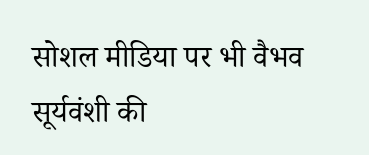सोशल मीडिया पर भी वैभव सूर्यवंशी की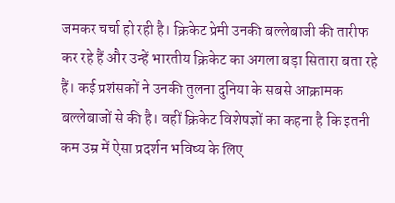जमकर चर्चा हो रही है। क्रिकेट प्रेमी उनकी बल्लेबाजी की तारीफ कर रहे हैं और उन्हें भारतीय क्रिकेट का अगला बड़ा सितारा बता रहे हैं। कई प्रशंसकों ने उनकी तुलना दुनिया के सबसे आक्रामक बल्लेबाजों से की है। वहीं क्रिकेट विशेषज्ञों का कहना है कि इतनी कम उम्र में ऐसा प्रदर्शन भविष्य के लिए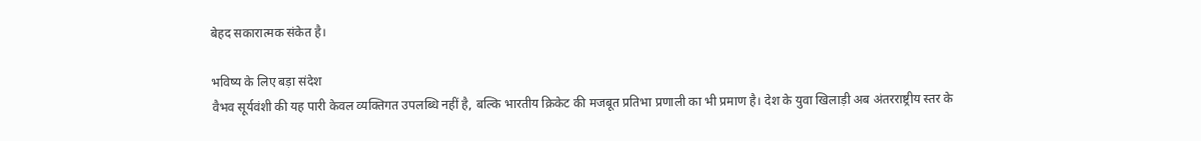बेहद सकारात्मक संकेत है।

भविष्य के लिए बड़ा संदेश
वैभव सूर्यवंशी की यह पारी केवल व्यक्तिगत उपलब्धि नहीं है, बल्कि भारतीय क्रिकेट की मजबूत प्रतिभा प्रणाली का भी प्रमाण है। देश के युवा खिलाड़ी अब अंतरराष्ट्रीय स्तर के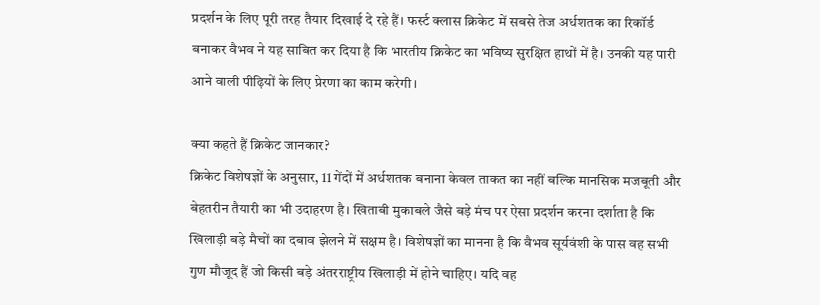प्रदर्शन के लिए पूरी तरह तैयार दिखाई दे रहे हैं। फर्स्ट क्लास क्रिकेट में सबसे तेज अर्धशतक का रिकॉर्ड बनाकर वैभव ने यह साबित कर दिया है कि भारतीय क्रिकेट का भविष्य सुरक्षित हाथों में है। उनकी यह पारी आने वाली पीढ़ियों के लिए प्रेरणा का काम करेगी।

क्या कहते हैं क्रिकेट जानकार?
क्रिकेट विशेषज्ञों के अनुसार, 11 गेंदों में अर्धशतक बनाना केवल ताकत का नहीं बल्कि मानसिक मजबूती और बेहतरीन तैयारी का भी उदाहरण है। खिताबी मुकाबले जैसे बड़े मंच पर ऐसा प्रदर्शन करना दर्शाता है कि खिलाड़ी बड़े मैचों का दबाव झेलने में सक्षम है। विशेषज्ञों का मानना है कि वैभव सूर्यवंशी के पास वह सभी गुण मौजूद हैं जो किसी बड़े अंतरराष्ट्रीय खिलाड़ी में होने चाहिए। यदि वह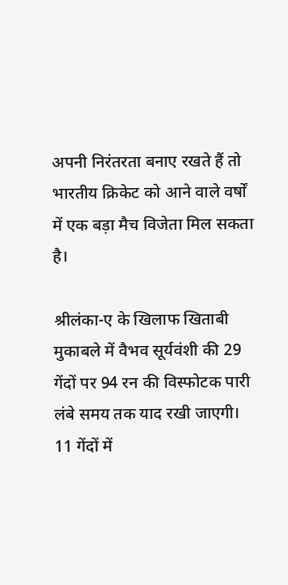अपनी निरंतरता बनाए रखते हैं तो भारतीय क्रिकेट को आने वाले वर्षों में एक बड़ा मैच विजेता मिल सकता है।

श्रीलंका-ए के खिलाफ खिताबी मुकाबले में वैभव सूर्यवंशी की 29 गेंदों पर 94 रन की विस्फोटक पारी लंबे समय तक याद रखी जाएगी। 11 गेंदों में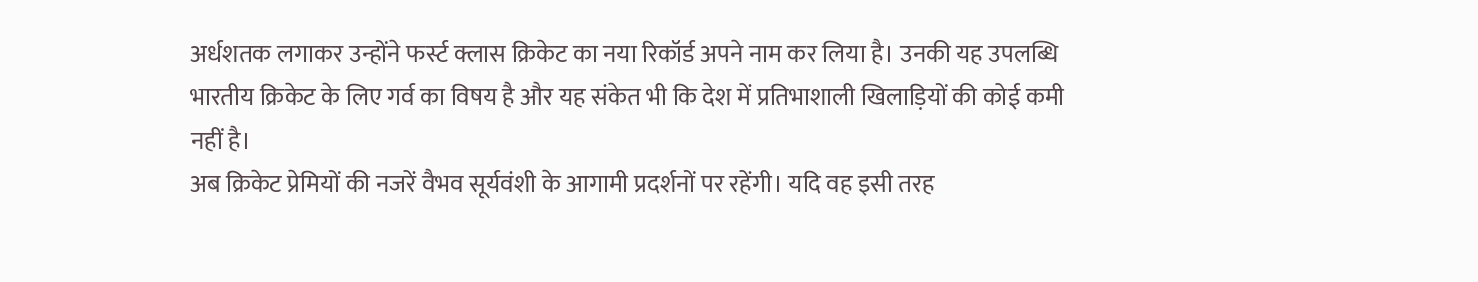अर्धशतक लगाकर उन्होंने फर्स्ट क्लास क्रिकेट का नया रिकॉर्ड अपने नाम कर लिया है। उनकी यह उपलब्धि भारतीय क्रिकेट के लिए गर्व का विषय है और यह संकेत भी कि देश में प्रतिभाशाली खिलाड़ियों की कोई कमी नहीं है।
अब क्रिकेट प्रेमियों की नजरें वैभव सूर्यवंशी के आगामी प्रदर्शनों पर रहेंगी। यदि वह इसी तरह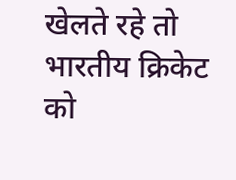खेलते रहे तो भारतीय क्रिकेट को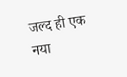जल्द ही एक नया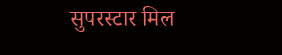सुपरस्टार मिल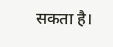सकता है।